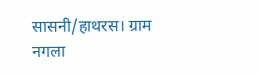सासनी/हाथरस। ग्राम नगला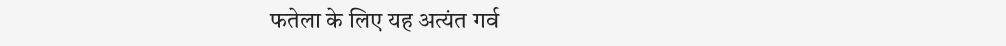फतेला के लिए यह अत्यंत गर्व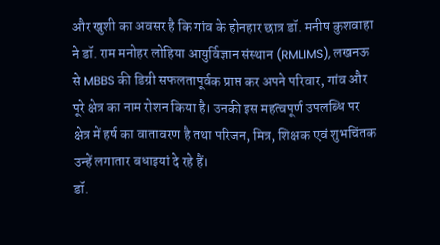और खुशी का अवसर है कि गांव के होनहार छात्र डॉ. मनीष कुशवाहा ने डॉ. राम मनोहर लोहिया आयुर्विज्ञान संस्थान (RMLIMS), लखनऊ से MBBS की डिग्री सफलतापूर्वक प्राप्त कर अपने परिवार, गांव और पूरे क्षेत्र का नाम रोशन किया है। उनकी इस महत्वपूर्ण उपलब्धि पर क्षेत्र में हर्ष का वातावरण है तथा परिजन, मित्र, शिक्षक एवं शुभचिंतक उन्हें लगातार बधाइयां दे रहे हैं।
डॉ.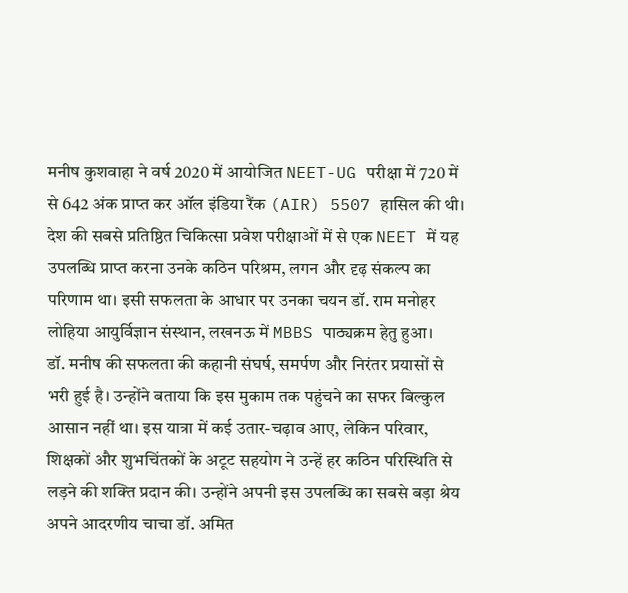मनीष कुशवाहा ने वर्ष 2020 में आयोजित NEET-UG परीक्षा में 720 में से 642 अंक प्राप्त कर ऑल इंडिया रैंक (AIR) 5507 हासिल की थी। देश की सबसे प्रतिष्ठित चिकित्सा प्रवेश परीक्षाओं में से एक NEET में यह उपलब्धि प्राप्त करना उनके कठिन परिश्रम, लगन और दृढ़ संकल्प का परिणाम था। इसी सफलता के आधार पर उनका चयन डॉ. राम मनोहर लोहिया आयुर्विज्ञान संस्थान, लखनऊ में MBBS पाठ्यक्रम हेतु हुआ।
डॉ. मनीष की सफलता की कहानी संघर्ष, समर्पण और निरंतर प्रयासों से भरी हुई है। उन्होंने बताया कि इस मुकाम तक पहुंचने का सफर बिल्कुल आसान नहीं था। इस यात्रा में कई उतार-चढ़ाव आए, लेकिन परिवार, शिक्षकों और शुभचिंतकों के अटूट सहयोग ने उन्हें हर कठिन परिस्थिति से लड़ने की शक्ति प्रदान की। उन्होंने अपनी इस उपलब्धि का सबसे बड़ा श्रेय अपने आदरणीय चाचा डॉ. अमित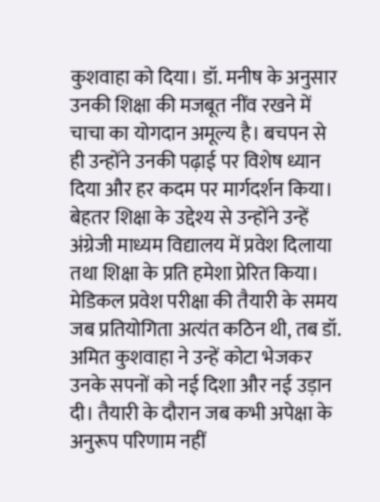कुशवाहा को दिया। डॉ. मनीष के अनुसार उनकी शिक्षा की मजबूत नींव रखने में चाचा का योगदान अमूल्य है। बचपन से ही उन्होंने उनकी पढ़ाई पर विशेष ध्यान दिया और हर कदम पर मार्गदर्शन किया। बेहतर शिक्षा के उद्देश्य से उन्होंने उन्हें अंग्रेजी माध्यम विद्यालय में प्रवेश दिलाया तथा शिक्षा के प्रति हमेशा प्रेरित किया।
मेडिकल प्रवेश परीक्षा की तैयारी के समय जब प्रतियोगिता अत्यंत कठिन थी, तब डॉ. अमित कुशवाहा ने उन्हें कोटा भेजकर उनके सपनों को नई दिशा और नई उड़ान दी। तैयारी के दौरान जब कभी अपेक्षा के अनुरूप परिणाम नहीं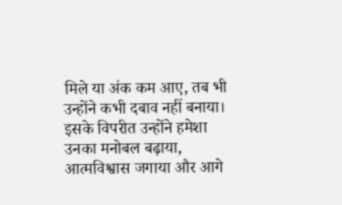मिले या अंक कम आए, तब भी उन्होंने कभी दबाव नहीं बनाया। इसके विपरीत उन्होंने हमेशा उनका मनोबल बढ़ाया, आत्मविश्वास जगाया और आगे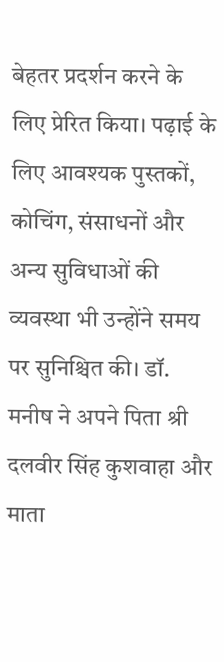बेहतर प्रदर्शन करने के लिए प्रेरित किया। पढ़ाई के लिए आवश्यक पुस्तकों, कोचिंग, संसाधनों और अन्य सुविधाओं की व्यवस्था भी उन्होंने समय पर सुनिश्चित की। डॉ. मनीष ने अपने पिता श्री दलवीर सिंह कुशवाहा और माता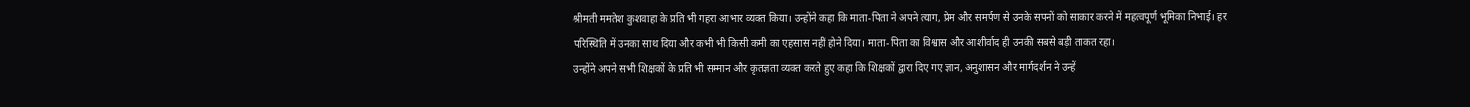श्रीमती ममतेश कुशवाहा के प्रति भी गहरा आभार व्यक्त किया। उन्होंने कहा कि माता-पिता ने अपने त्याग, प्रेम और समर्पण से उनके सपनों को साकार करने में महत्वपूर्ण भूमिका निभाई। हर परिस्थिति में उनका साथ दिया और कभी भी किसी कमी का एहसास नहीं होने दिया। माता-पिता का विश्वास और आशीर्वाद ही उनकी सबसे बड़ी ताकत रहा।
उन्होंने अपने सभी शिक्षकों के प्रति भी सम्मान और कृतज्ञता व्यक्त करते हुए कहा कि शिक्षकों द्वारा दिए गए ज्ञान, अनुशासन और मार्गदर्शन ने उन्हें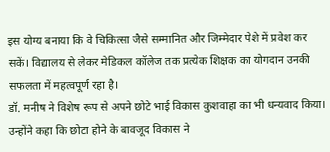इस योग्य बनाया कि वे चिकित्सा जैसे सम्मानित और जिम्मेदार पेशे में प्रवेश कर सकें। विद्यालय से लेकर मेडिकल कॉलेज तक प्रत्येक शिक्षक का योगदान उनकी सफलता में महत्वपूर्ण रहा है।
डॉ. मनीष ने विशेष रूप से अपने छोटे भाई विकास कुशवाहा का भी धन्यवाद किया। उन्होंने कहा कि छोटा होने के बावजूद विकास ने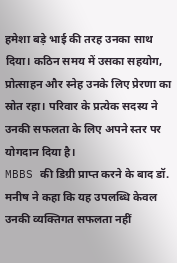हमेशा बड़े भाई की तरह उनका साथ दिया। कठिन समय में उसका सहयोग, प्रोत्साहन और स्नेह उनके लिए प्रेरणा का स्रोत रहा। परिवार के प्रत्येक सदस्य ने उनकी सफलता के लिए अपने स्तर पर योगदान दिया है।
MBBS की डिग्री प्राप्त करने के बाद डॉ. मनीष ने कहा कि यह उपलब्धि केवल उनकी व्यक्तिगत सफलता नहीं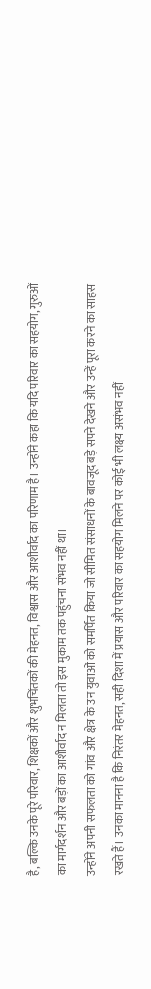है, बल्कि उनके पूरे परिवार, शिक्षकों और शुभचिंतकों की मेहनत, विश्वास और आशीर्वाद का परिणाम है। उन्होंने कहा कि यदि परिवार का सहयोग, गुरुओं का मार्गदर्शन और बड़ों का आशीर्वाद न मिलता तो इस मुकाम तक पहुंचना संभव नहीं था।
उन्होंने अपनी सफलता को गांव और क्षेत्र के उन युवाओं को समर्पित किया जो सीमित संसाधनों के बावजूद बड़े सपने देखने और उन्हें पूरा करने का साहस रखते हैं। उनका मानना है कि निरंतर मेहनत, सही दिशा में प्रयास और परिवार का सहयोग मिलने पर कोई भी लक्ष्य असंभव नहीं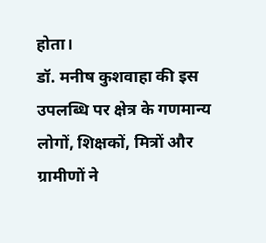होता।
डॉ. मनीष कुशवाहा की इस उपलब्धि पर क्षेत्र के गणमान्य लोगों, शिक्षकों, मित्रों और ग्रामीणों ने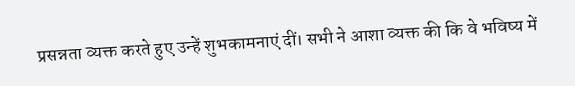प्रसन्नता व्यक्त करते हुए उन्हें शुभकामनाएं दीं। सभी ने आशा व्यक्त की कि वे भविष्य में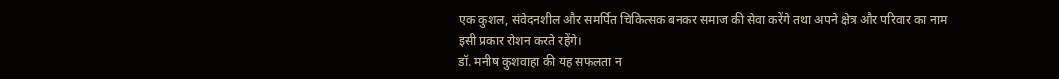एक कुशल, संवेदनशील और समर्पित चिकित्सक बनकर समाज की सेवा करेंगे तथा अपने क्षेत्र और परिवार का नाम इसी प्रकार रोशन करते रहेंगे।
डॉ. मनीष कुशवाहा की यह सफलता न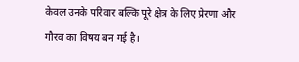केवल उनके परिवार बल्कि पूरे क्षेत्र के लिए प्रेरणा और गौरव का विषय बन गई है।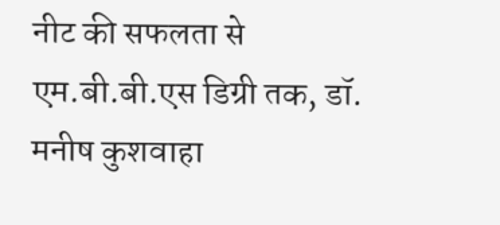नीट की सफलता से एम.बी.बी.एस डिग्री तक, डॉ. मनीष कुशवाहा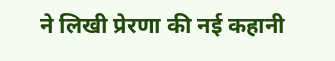ने लिखी प्रेरणा की नई कहानी